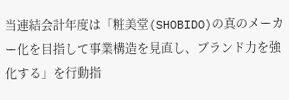当連結会計年度は「粧美堂(SHOBIDO)の真のメーカー化を目指して事業構造を見直し、ブランド力を強化する」を行動指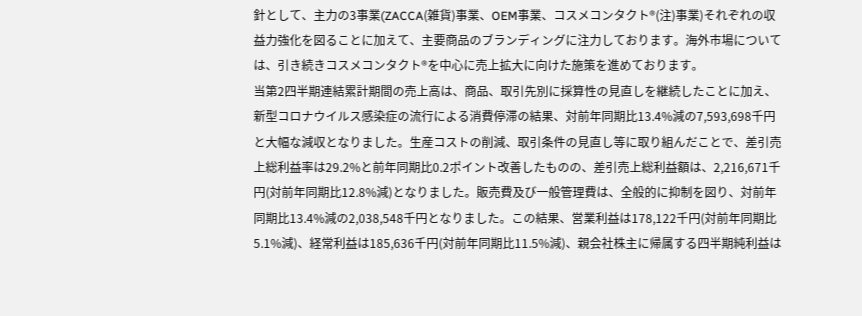針として、主力の3事業(ZACCA(雑貨)事業、OEM事業、コスメコンタクト®(注)事業)それぞれの収益力強化を図ることに加えて、主要商品のブランディングに注力しております。海外市場については、引き続きコスメコンタクト®を中心に売上拡大に向けた施策を進めております。
当第2四半期連結累計期間の売上高は、商品、取引先別に採算性の見直しを継続したことに加え、新型コロナウイルス感染症の流行による消費停滞の結果、対前年同期比13.4%減の7,593,698千円と大幅な減収となりました。生産コストの削減、取引条件の見直し等に取り組んだことで、差引売上総利益率は29.2%と前年同期比0.2ポイント改善したものの、差引売上総利益額は、2,216,671千円(対前年同期比12.8%減)となりました。販売費及び一般管理費は、全般的に抑制を図り、対前年同期比13.4%減の2,038,548千円となりました。この結果、営業利益は178,122千円(対前年同期比5.1%減)、経常利益は185,636千円(対前年同期比11.5%減)、親会社株主に帰属する四半期純利益は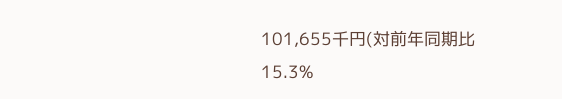101,655千円(対前年同期比15.3%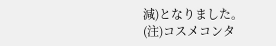減)となりました。
(注)コスメコンタ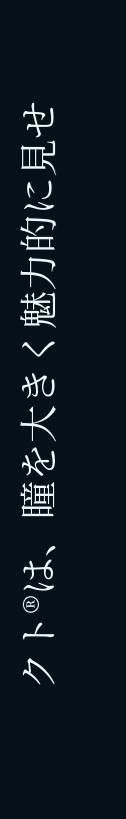クト®は、瞳を大きく魅力的に見せ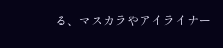る、マスカラやアイライナー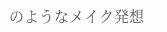のようなメイク発想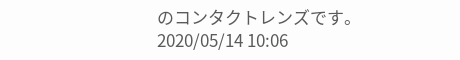のコンタクトレンズです。
2020/05/14 10:06